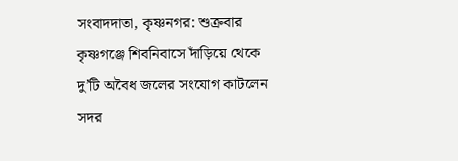সংবাদদাতা, কৃষ্ণনগর: শুক্রবার কৃষ্ণগঞ্জে শিবনিবাসে দাঁড়িয়ে থেকে দু’টি অবৈধ জলের সংযোগ কাটলেন সদর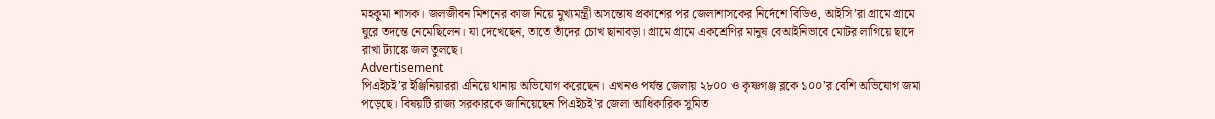মহকুমা শাসক। জলজীবন মিশনের কাজ নিয়ে মুখ্যমন্ত্রী অসন্তোষ প্রকাশের পর জেলাশাসকের নির্দেশে বিডিও, আইসি’রা গ্রামে গ্রামে ঘুরে তদন্তে নেমেছিলেন। যা দেখেছেন, তাতে তাঁদের চোখ ছানাবড়া। গ্রামে গ্রামে একশ্রেণির মানুষ বেআইনিভাবে মোটর লাগিয়ে ছাদে রাখা ট্যাঙ্কে জল তুলছে।
Advertisement
পিএইচই’র ইঞ্জিনিয়াররা এনিয়ে থানায় অভিযোগ করেছেন। এখনও পর্যন্ত জেলায় ২৮০০ ও কৃষ্ণগঞ্জ ব্লকে ১০০’র বেশি অভিযোগ জমা পড়েছে। বিষয়টি রাজ্য সরকারকে জানিয়েছেন পিএইচই’র জেলা আধিকারিক সুমিত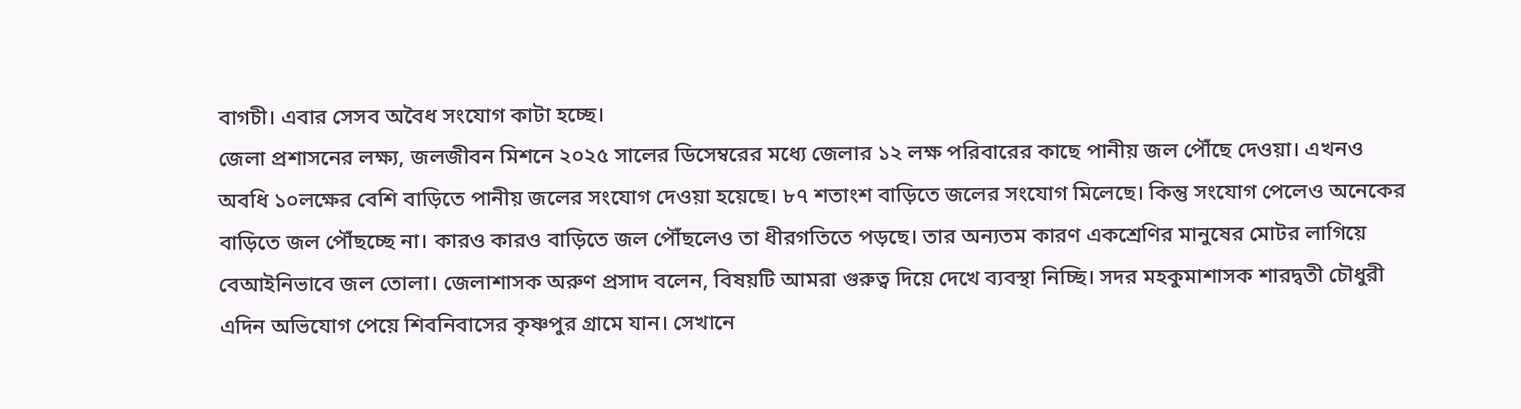বাগচী। এবার সেসব অবৈধ সংযোগ কাটা হচ্ছে।
জেলা প্রশাসনের লক্ষ্য, জলজীবন মিশনে ২০২৫ সালের ডিসেম্বরের মধ্যে জেলার ১২ লক্ষ পরিবারের কাছে পানীয় জল পৌঁছে দেওয়া। এখনও অবধি ১০লক্ষের বেশি বাড়িতে পানীয় জলের সংযোগ দেওয়া হয়েছে। ৮৭ শতাংশ বাড়িতে জলের সংযোগ মিলেছে। কিন্তু সংযোগ পেলেও অনেকের বাড়িতে জল পৌঁছচ্ছে না। কারও কারও বাড়িতে জল পৌঁছলেও তা ধীরগতিতে পড়ছে। তার অন্যতম কারণ একশ্রেণির মানুষের মোটর লাগিয়ে বেআইনিভাবে জল তোলা। জেলাশাসক অরুণ প্রসাদ বলেন, বিষয়টি আমরা গুরুত্ব দিয়ে দেখে ব্যবস্থা নিচ্ছি। সদর মহকুমাশাসক শারদ্বতী চৌধুরী এদিন অভিযোগ পেয়ে শিবনিবাসের কৃষ্ণপুর গ্রামে যান। সেখানে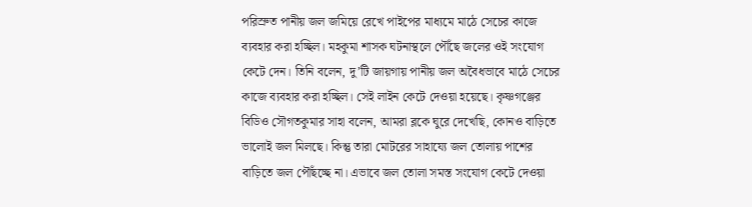পরিস্রুত পানীয় জল জমিয়ে রেখে পাইপের মাধ্যমে মাঠে সেচের কাজে ব্যবহার করা হচ্ছিল। মহকুমা শাসক ঘটনাস্থলে পৌঁছে জলের ওই সংযোগ কেটে দেন। তিনি বলেন, দু’টি জায়গায় পানীয় জল অবৈধভাবে মাঠে সেচের কাজে ব্যবহার করা হচ্ছিল। সেই লাইন কেটে দেওয়া হয়েছে। কৃষ্ণগঞ্জের বিডিও সৌগতকুমার সাহা বলেন, আমরা ব্লকে ঘুরে দেখেছি, কোনও বাড়িতে ভালোই জল মিলছে। কিন্তু তারা মোটরের সাহায্যে জল তোলায় পাশের বাড়িতে জল পৌঁছচ্ছে না। এভাবে জল তোলা সমস্ত সংযোগ কেটে দেওয়া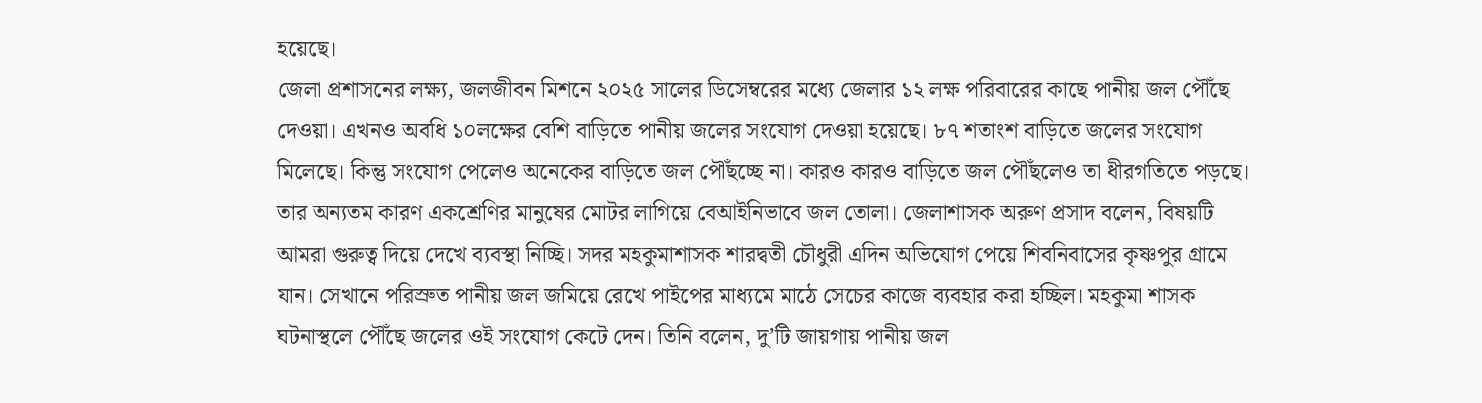হয়েছে।
জেলা প্রশাসনের লক্ষ্য, জলজীবন মিশনে ২০২৫ সালের ডিসেম্বরের মধ্যে জেলার ১২ লক্ষ পরিবারের কাছে পানীয় জল পৌঁছে দেওয়া। এখনও অবধি ১০লক্ষের বেশি বাড়িতে পানীয় জলের সংযোগ দেওয়া হয়েছে। ৮৭ শতাংশ বাড়িতে জলের সংযোগ মিলেছে। কিন্তু সংযোগ পেলেও অনেকের বাড়িতে জল পৌঁছচ্ছে না। কারও কারও বাড়িতে জল পৌঁছলেও তা ধীরগতিতে পড়ছে। তার অন্যতম কারণ একশ্রেণির মানুষের মোটর লাগিয়ে বেআইনিভাবে জল তোলা। জেলাশাসক অরুণ প্রসাদ বলেন, বিষয়টি আমরা গুরুত্ব দিয়ে দেখে ব্যবস্থা নিচ্ছি। সদর মহকুমাশাসক শারদ্বতী চৌধুরী এদিন অভিযোগ পেয়ে শিবনিবাসের কৃষ্ণপুর গ্রামে যান। সেখানে পরিস্রুত পানীয় জল জমিয়ে রেখে পাইপের মাধ্যমে মাঠে সেচের কাজে ব্যবহার করা হচ্ছিল। মহকুমা শাসক ঘটনাস্থলে পৌঁছে জলের ওই সংযোগ কেটে দেন। তিনি বলেন, দু’টি জায়গায় পানীয় জল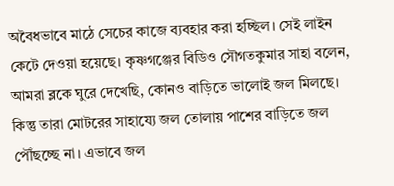অবৈধভাবে মাঠে সেচের কাজে ব্যবহার করা হচ্ছিল। সেই লাইন কেটে দেওয়া হয়েছে। কৃষ্ণগঞ্জের বিডিও সৌগতকুমার সাহা বলেন, আমরা ব্লকে ঘুরে দেখেছি, কোনও বাড়িতে ভালোই জল মিলছে। কিন্তু তারা মোটরের সাহায্যে জল তোলায় পাশের বাড়িতে জল পৌঁছচ্ছে না। এভাবে জল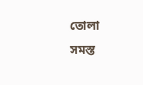তোলা সমস্ত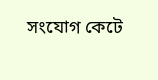সংযোগ কেটে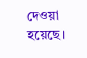দেওয়া হয়েছে।